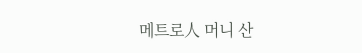메트로人 머니 산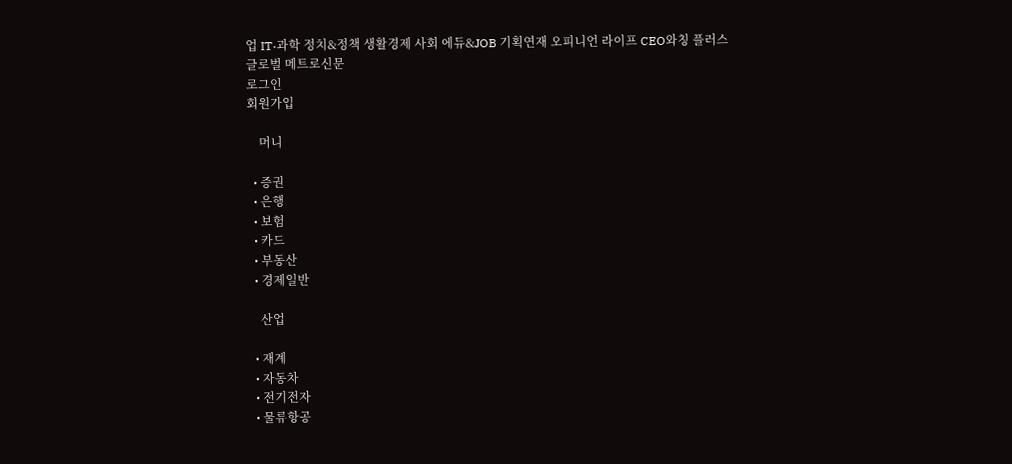업 IT·과학 정치&정책 생활경제 사회 에듀&JOB 기획연재 오피니언 라이프 CEO와칭 플러스
글로벌 메트로신문
로그인
회원가입

    머니

  • 증권
  • 은행
  • 보험
  • 카드
  • 부동산
  • 경제일반

    산업

  • 재계
  • 자동차
  • 전기전자
  • 물류항공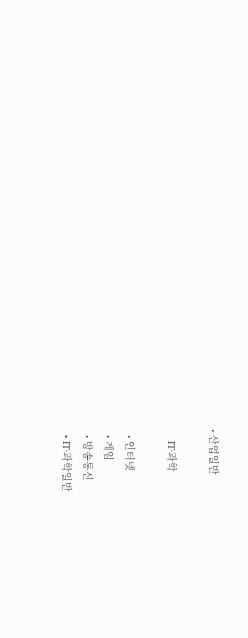• 산업일반

    IT·과학

  • 인터넷
  • 게임
  • 방송통신
  • IT·과학일반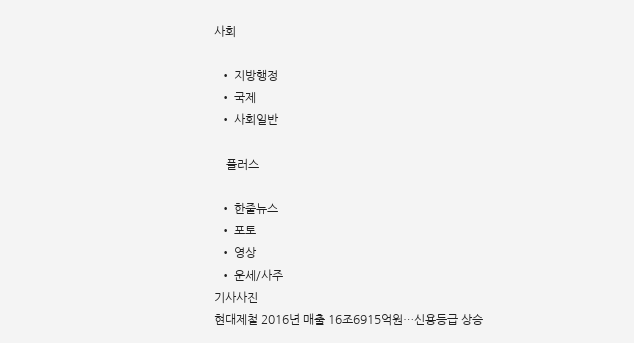사회

  • 지방행정
  • 국제
  • 사회일반

    플러스

  • 한줄뉴스
  • 포토
  • 영상
  • 운세/사주
기사사진
현대제철 2016년 매출 16조6915억원…신용등급 상승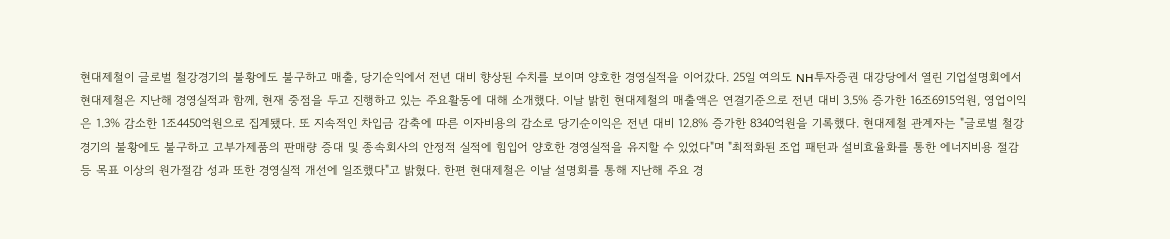현대제철이 글로벌 철강경기의 불황에도 불구하고 매출, 당기순익에서 전년 대비 향상된 수치를 보이며 양호한 경영실적을 이어갔다. 25일 여의도 NH투자증권 대강당에서 열린 기업설명회에서 현대제철은 지난해 경영실적과 함께, 현재 중점을 두고 진행하고 있는 주요활동에 대해 소개했다. 이날 밝힌 현대제철의 매출액은 연결기준으로 전년 대비 3.5% 증가한 16조6915억원, 영업이익은 1.3% 감소한 1조4450억원으로 집계됐다. 또 지속적인 차입금 감축에 따른 이자비용의 감소로 당기순이익은 전년 대비 12.8% 증가한 8340억원을 기록했다. 현대제철 관계자는 "글로벌 철강경기의 불황에도 불구하고 고부가제품의 판매량 증대 및 종속회사의 안정적 실적에 힘입어 양호한 경영실적을 유지할 수 있었다"며 "최적화된 조업 패턴과 설비효율화를 통한 에너지비용 절감 등 목표 이상의 원가절감 성과 또한 경영실적 개선에 일조했다"고 밝혔다. 한편 현대제철은 이날 설명회를 통해 지난해 주요 경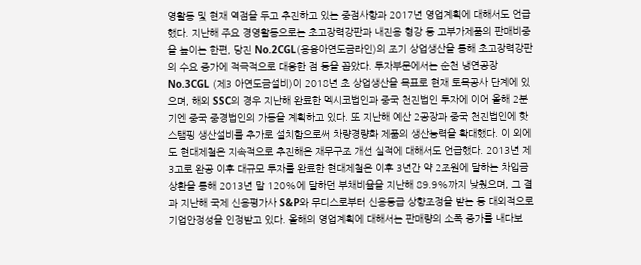영활동 및 현재 역점을 두고 추진하고 있는 중점사항과 2017년 영업계획에 대해서도 언급했다. 지난해 주요 경영활동으로는 초고장력강판과 내진용 형강 등 고부가제품의 판매비중을 높이는 한편, 당진 No.2CGL(용융아연도금라인)의 조기 상업생산을 통해 초고장력강판의 수요 증가에 적극적으로 대응한 점 등을 꼽았다. 투자부문에서는 순천 냉연공장 No.3CGL (제3 아연도금설비)이 2018년 초 상업생산을 목표로 현재 토목공사 단계에 있으며, 해외 SSC의 경우 지난해 완료한 멕시코법인과 중국 천진법인 투자에 이어 올해 2분기엔 중국 중경법인의 가동을 계획하고 있다. 또 지난해 예산 2공장과 중국 천진법인에 핫스탬핑 생산설비를 추가로 설치함으로써 차량경량화 제품의 생산능력을 확대했다. 이 외에도 현대제철은 지속적으로 추진해온 재무구조 개선 실적에 대해서도 언급했다. 2013년 제3고로 완공 이후 대규모 투자를 완료한 현대제철은 이후 3년간 약 2조원에 달하는 차입금 상환을 통해 2013년 말 120%에 달하던 부채비율을 지난해 89.9%까지 낮췄으며, 그 결과 지난해 국제 신용평가사 S&P와 무디스로부터 신용등급 상향조정을 받는 등 대외적으로 기업안정성을 인정받고 있다. 올해의 영업계획에 대해서는 판매량의 소폭 증가를 내다보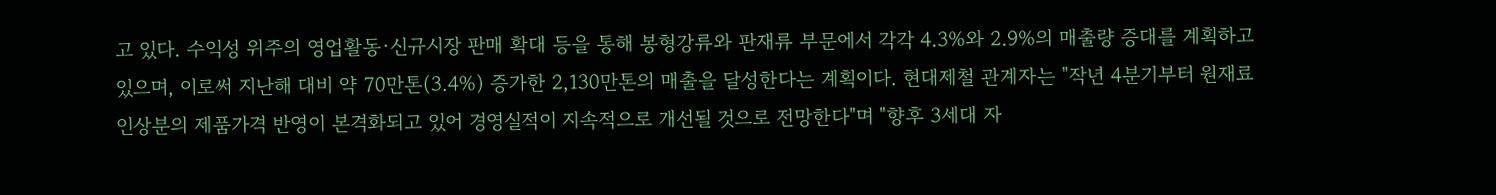고 있다. 수익성 위주의 영업활동·신규시장 판매 확대 등을 통해 봉형강류와 판재류 부문에서 각각 4.3%와 2.9%의 매출량 증대를 계획하고 있으며, 이로써 지난해 대비 약 70만톤(3.4%) 증가한 2,130만톤의 매출을 달성한다는 계획이다. 현대제철 관계자는 "작년 4분기부터 원재료 인상분의 제품가격 반영이 본격화되고 있어 경영실적이 지속적으로 개선될 것으로 전망한다"며 "향후 3세대 자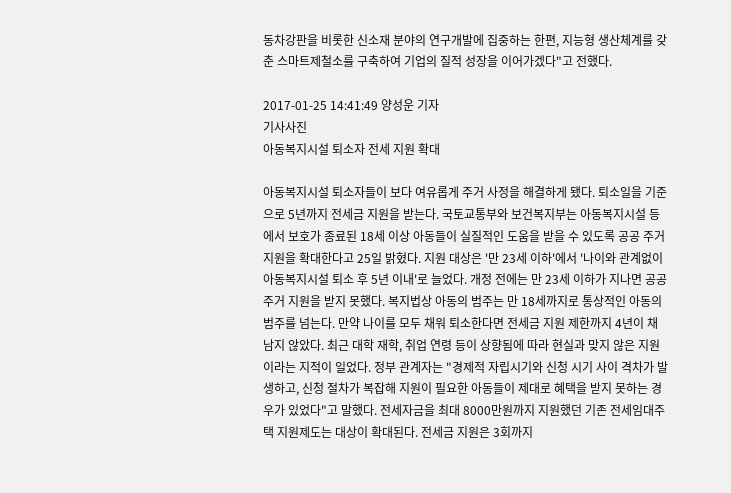동차강판을 비롯한 신소재 분야의 연구개발에 집중하는 한편, 지능형 생산체계를 갖춘 스마트제철소를 구축하여 기업의 질적 성장을 이어가겠다"고 전했다.

2017-01-25 14:41:49 양성운 기자
기사사진
아동복지시설 퇴소자 전세 지원 확대

아동복지시설 퇴소자들이 보다 여유롭게 주거 사정을 해결하게 됐다. 퇴소일을 기준으로 5년까지 전세금 지원을 받는다. 국토교통부와 보건복지부는 아동복지시설 등에서 보호가 종료된 18세 이상 아동들이 실질적인 도움을 받을 수 있도록 공공 주거지원을 확대한다고 25일 밝혔다. 지원 대상은 '만 23세 이하'에서 '나이와 관계없이 아동복지시설 퇴소 후 5년 이내'로 늘었다. 개정 전에는 만 23세 이하가 지나면 공공 주거 지원을 받지 못했다. 복지법상 아동의 범주는 만 18세까지로 통상적인 아동의 범주를 넘는다. 만약 나이를 모두 채워 퇴소한다면 전세금 지원 제한까지 4년이 채 남지 않았다. 최근 대학 재학, 취업 연령 등이 상향됨에 따라 현실과 맞지 않은 지원이라는 지적이 일었다. 정부 관계자는 "경제적 자립시기와 신청 시기 사이 격차가 발생하고, 신청 절차가 복잡해 지원이 필요한 아동들이 제대로 혜택을 받지 못하는 경우가 있었다"고 말했다. 전세자금을 최대 8000만원까지 지원했던 기존 전세임대주택 지원제도는 대상이 확대된다. 전세금 지원은 3회까지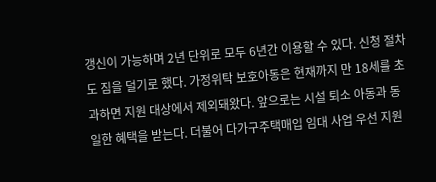갱신이 가능하며 2년 단위로 모두 6년간 이용할 수 있다. 신청 절차도 짐을 덜기로 했다. 가정위탁 보호아동은 현재까지 만 18세를 초과하면 지원 대상에서 제외돼왔다. 앞으로는 시설 퇴소 아동과 동일한 혜택을 받는다. 더불어 다가구주택매입 임대 사업 우선 지원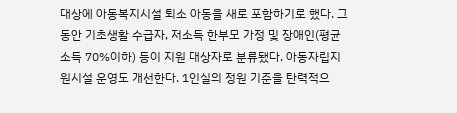대상에 아동복지시설 퇴소 아동을 새로 포함하기로 했다. 그동안 기초생활 수급자, 저소득 한부모 가정 및 장애인(평균 소득 70%이하) 등이 지원 대상자로 분류됐다. 아동자립지원시설 운영도 개선한다. 1인실의 정원 기준을 탄력적으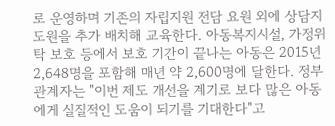로 운영하며 기존의 자립지원 전담 요원 외에 상담지도원을 추가 배치해 교육한다. 아동복지시설, 가정위탁 보호 등에서 보호 기간이 끝나는 아동은 2015년 2,648명을 포함해 매년 약 2,600명에 달한다. 정부 관계자는 "이번 제도 개선을 계기로 보다 많은 아동에게 실질적인 도움이 되기를 기대한다"고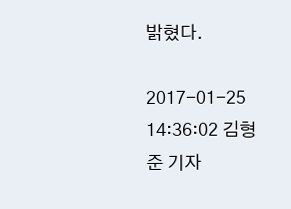밝혔다.

2017-01-25 14:36:02 김형준 기자